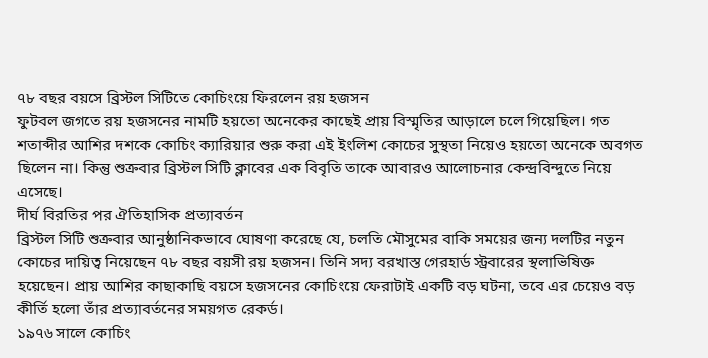৭৮ বছর বয়সে ব্রিস্টল সিটিতে কোচিংয়ে ফিরলেন রয় হজসন
ফুটবল জগতে রয় হজসনের নামটি হয়তো অনেকের কাছেই প্রায় বিস্মৃতির আড়ালে চলে গিয়েছিল। গত শতাব্দীর আশির দশকে কোচিং ক্যারিয়ার শুরু করা এই ইংলিশ কোচের সুস্থতা নিয়েও হয়তো অনেকে অবগত ছিলেন না। কিন্তু শুক্রবার ব্রিস্টল সিটি ক্লাবের এক বিবৃতি তাকে আবারও আলোচনার কেন্দ্রবিন্দুতে নিয়ে এসেছে।
দীর্ঘ বিরতির পর ঐতিহাসিক প্রত্যাবর্তন
ব্রিস্টল সিটি শুক্রবার আনুষ্ঠানিকভাবে ঘোষণা করেছে যে, চলতি মৌসুমের বাকি সময়ের জন্য দলটির নতুন কোচের দায়িত্ব নিয়েছেন ৭৮ বছর বয়সী রয় হজসন। তিনি সদ্য বরখাস্ত গেরহার্ড স্ট্রবারের স্থলাভিষিক্ত হয়েছেন। প্রায় আশির কাছাকাছি বয়সে হজসনের কোচিংয়ে ফেরাটাই একটি বড় ঘটনা, তবে এর চেয়েও বড় কীর্তি হলো তাঁর প্রত্যাবর্তনের সময়গত রেকর্ড।
১৯৭৬ সালে কোচিং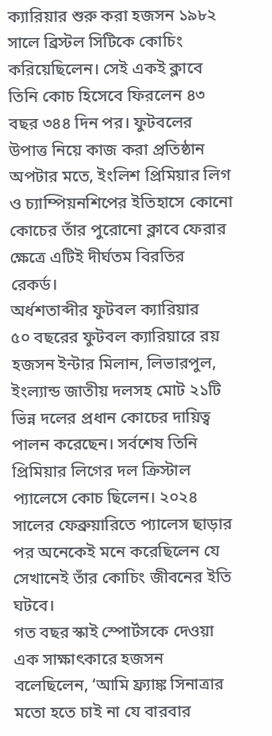ক্যারিয়ার শুরু করা হজসন ১৯৮২ সালে ব্রিস্টল সিটিকে কোচিং করিয়েছিলেন। সেই একই ক্লাবে তিনি কোচ হিসেবে ফিরলেন ৪৩ বছর ৩৪৪ দিন পর। ফুটবলের উপাত্ত নিয়ে কাজ করা প্রতিষ্ঠান অপটার মতে, ইংলিশ প্রিমিয়ার লিগ ও চ্যাম্পিয়নশিপের ইতিহাসে কোনো কোচের তাঁর পুরোনো ক্লাবে ফেরার ক্ষেত্রে এটিই দীর্ঘতম বিরতির রেকর্ড।
অর্ধশতাব্দীর ফুটবল ক্যারিয়ার
৫০ বছরের ফুটবল ক্যারিয়ারে রয় হজসন ইন্টার মিলান, লিভারপুল, ইংল্যান্ড জাতীয় দলসহ মোট ২১টি ভিন্ন দলের প্রধান কোচের দায়িত্ব পালন করেছেন। সর্বশেষ তিনি প্রিমিয়ার লিগের দল ক্রিস্টাল প্যালেসে কোচ ছিলেন। ২০২৪ সালের ফেব্রুয়ারিতে প্যালেস ছাড়ার পর অনেকেই মনে করেছিলেন যে সেখানেই তাঁর কোচিং জীবনের ইতি ঘটবে।
গত বছর স্কাই স্পোর্টসকে দেওয়া এক সাক্ষাৎকারে হজসন বলেছিলেন, ‘আমি ফ্র্যাঙ্ক সিনাত্রার মতো হতে চাই না যে বারবার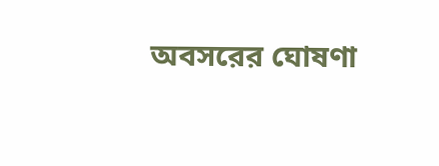অবসরের ঘোষণা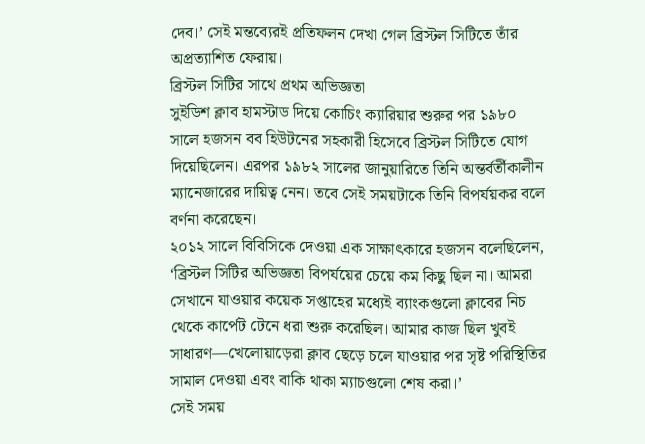দেব।’ সেই মন্তব্যেরই প্রতিফলন দেখা গেল ব্রিস্টল সিটিতে তাঁর অপ্রত্যাশিত ফেরায়।
ব্রিস্টল সিটির সাথে প্রথম অভিজ্ঞতা
সুইডিশ ক্লাব হামস্টাড দিয়ে কোচিং ক্যারিয়ার শুরুর পর ১৯৮০ সালে হজসন বব হিউটনের সহকারী হিসেবে ব্রিস্টল সিটিতে যোগ দিয়েছিলেন। এরপর ১৯৮২ সালের জানুয়ারিতে তিনি অন্তর্বর্তীকালীন ম্যানেজারের দায়িত্ব নেন। তবে সেই সময়টাকে তিনি বিপর্যয়কর বলে বর্ণনা করেছেন।
২০১২ সালে বিবিসিকে দেওয়া এক সাক্ষাৎকারে হজসন বলেছিলেন, ‘ব্রিস্টল সিটির অভিজ্ঞতা বিপর্যয়ের চেয়ে কম কিছু ছিল না। আমরা সেখানে যাওয়ার কয়েক সপ্তাহের মধ্যেই ব্যাংকগুলো ক্লাবের নিচ থেকে কার্পেট টেনে ধরা শুরু করেছিল। আমার কাজ ছিল খুবই সাধারণ—খেলোয়াড়েরা ক্লাব ছেড়ে চলে যাওয়ার পর সৃষ্ট পরিস্থিতির সামাল দেওয়া এবং বাকি থাকা ম্যাচগুলো শেষ করা।’
সেই সময়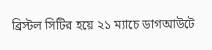ব্রিস্টল সিটির হয়ে ২১ ম্যাচে ডাগআউটে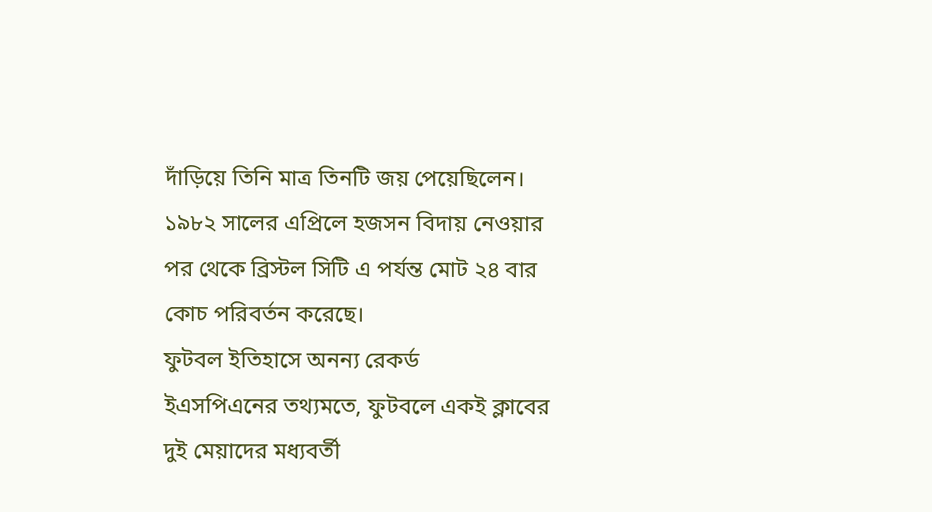দাঁড়িয়ে তিনি মাত্র তিনটি জয় পেয়েছিলেন। ১৯৮২ সালের এপ্রিলে হজসন বিদায় নেওয়ার পর থেকে ব্রিস্টল সিটি এ পর্যন্ত মোট ২৪ বার কোচ পরিবর্তন করেছে।
ফুটবল ইতিহাসে অনন্য রেকর্ড
ইএসপিএনের তথ্যমতে, ফুটবলে একই ক্লাবের দুই মেয়াদের মধ্যবর্তী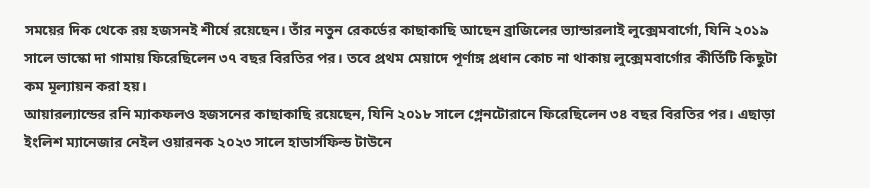সময়ের দিক থেকে রয় হজসনই শীর্ষে রয়েছেন। তাঁর নতুন রেকর্ডের কাছাকাছি আছেন ব্রাজিলের ভ্যান্ডারলাই লুক্সেমবার্গো, যিনি ২০১৯ সালে ভাস্কো দা গামায় ফিরেছিলেন ৩৭ বছর বিরতির পর। তবে প্রথম মেয়াদে পূর্ণাঙ্গ প্রধান কোচ না থাকায় লুক্সেমবার্গোর কীর্তিটি কিছুটা কম মূল্যায়ন করা হয়।
আয়ারল্যান্ডের রনি ম্যাকফলও হজসনের কাছাকাছি রয়েছেন, যিনি ২০১৮ সালে গ্লেনটোরানে ফিরেছিলেন ৩৪ বছর বিরতির পর। এছাড়া ইংলিশ ম্যানেজার নেইল ওয়ারনক ২০২৩ সালে হাডার্সফিল্ড টাউনে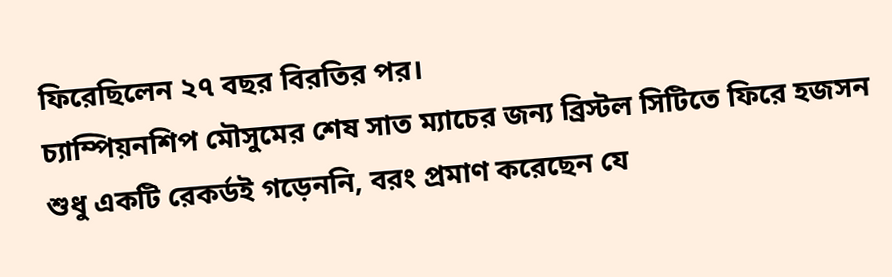ফিরেছিলেন ২৭ বছর বিরতির পর।
চ্যাম্পিয়নশিপ মৌসুমের শেষ সাত ম্যাচের জন্য ব্রিস্টল সিটিতে ফিরে হজসন শুধু একটি রেকর্ডই গড়েননি, বরং প্রমাণ করেছেন যে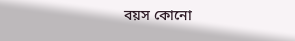বয়স কোনো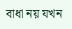বাধা নয় যখন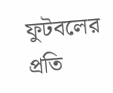ফুটবলের প্রতি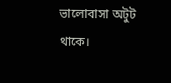ভালোবাসা অটুট থাকে।